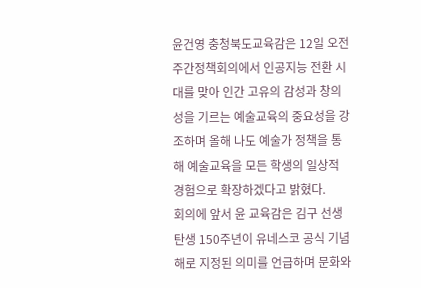윤건영 충청북도교육감은 12일 오전 주간정책회의에서 인공지능 전환 시대를 맞아 인간 고유의 감성과 창의성을 기르는 예술교육의 중요성을 강조하며 올해 나도 예술가 정책을 통해 예술교육을 모든 학생의 일상적 경험으로 확장하겠다고 밝혔다.
회의에 앞서 윤 교육감은 김구 선생 탄생 150주년이 유네스코 공식 기념해로 지정된 의미를 언급하며 문화와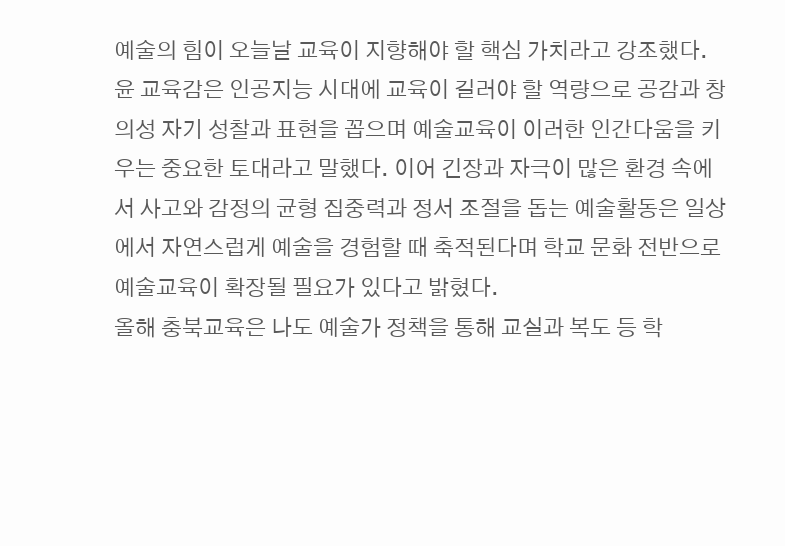예술의 힘이 오늘날 교육이 지향해야 할 핵심 가치라고 강조했다.
윤 교육감은 인공지능 시대에 교육이 길러야 할 역량으로 공감과 창의성 자기 성찰과 표현을 꼽으며 예술교육이 이러한 인간다움을 키우는 중요한 토대라고 말했다. 이어 긴장과 자극이 많은 환경 속에서 사고와 감정의 균형 집중력과 정서 조절을 돕는 예술활동은 일상에서 자연스럽게 예술을 경험할 때 축적된다며 학교 문화 전반으로 예술교육이 확장될 필요가 있다고 밝혔다.
올해 충북교육은 나도 예술가 정책을 통해 교실과 복도 등 학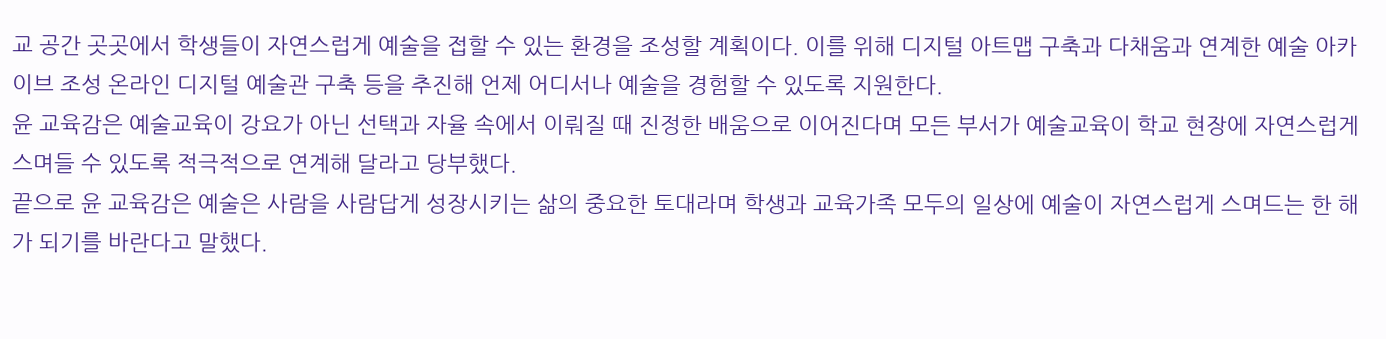교 공간 곳곳에서 학생들이 자연스럽게 예술을 접할 수 있는 환경을 조성할 계획이다. 이를 위해 디지털 아트맵 구축과 다채움과 연계한 예술 아카이브 조성 온라인 디지털 예술관 구축 등을 추진해 언제 어디서나 예술을 경험할 수 있도록 지원한다.
윤 교육감은 예술교육이 강요가 아닌 선택과 자율 속에서 이뤄질 때 진정한 배움으로 이어진다며 모든 부서가 예술교육이 학교 현장에 자연스럽게 스며들 수 있도록 적극적으로 연계해 달라고 당부했다.
끝으로 윤 교육감은 예술은 사람을 사람답게 성장시키는 삶의 중요한 토대라며 학생과 교육가족 모두의 일상에 예술이 자연스럽게 스며드는 한 해가 되기를 바란다고 말했다.